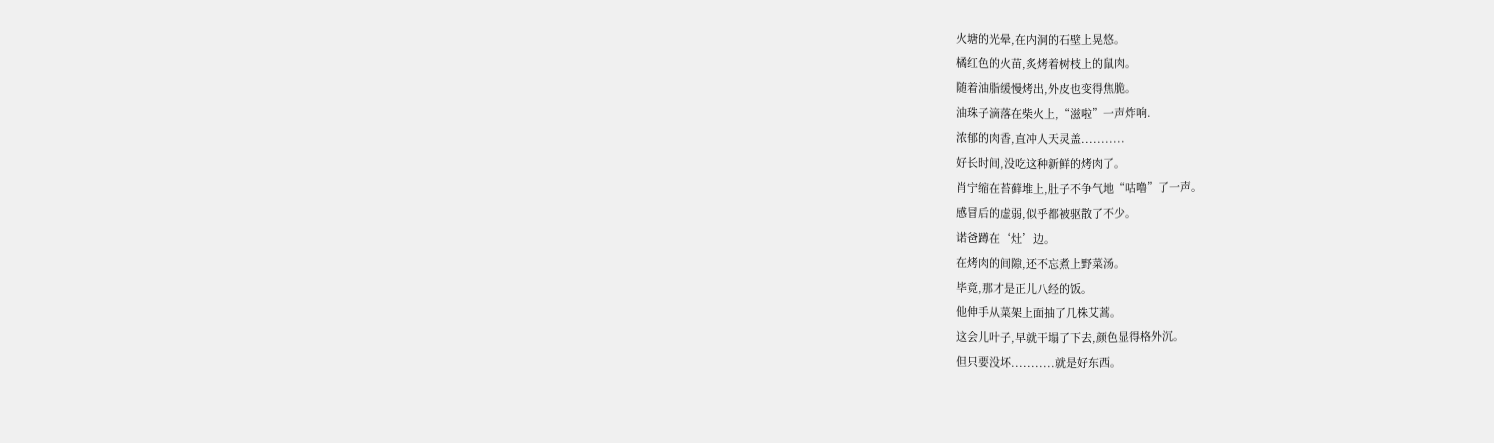火塘的光晕,在内洞的石壁上晃悠。
橘红色的火苗,炙烤着树枝上的鼠肉。
随着油脂缓慢烤出,外皮也变得焦脆。
油珠子滴落在柴火上,“滋啦”一声炸响.
浓郁的肉香,直冲人天灵盖...........
好长时间,没吃这种新鲜的烤肉了。
肖宁缩在苔藓堆上,肚子不争气地“咕噜”了一声。
感冒后的虚弱,似乎都被驱散了不少。
诺爸蹲在‘灶’边。
在烤肉的间隙,还不忘煮上野菜汤。
毕竟,那才是正儿八经的饭。
他伸手从菜架上面抽了几株艾蒿。
这会儿叶子,早就干塌了下去,颜色显得格外沉。
但只要没坏...........就是好东西。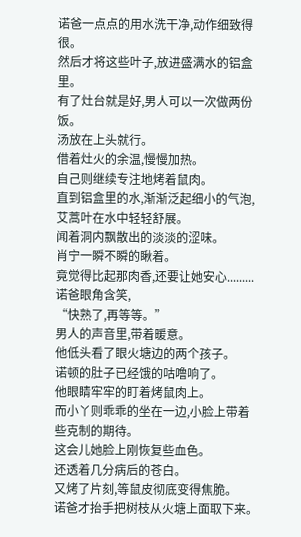诺爸一点点的用水洗干净,动作细致得很。
然后才将这些叶子,放进盛满水的铝盒里。
有了灶台就是好,男人可以一次做两份饭。
汤放在上头就行。
借着灶火的余温,慢慢加热。
自己则继续专注地烤着鼠肉。
直到铝盒里的水,渐渐泛起细小的气泡,艾蒿叶在水中轻轻舒展。
闻着洞内飘散出的淡淡的涩味。
肖宁一瞬不瞬的瞅着。
竟觉得比起那肉香,还要让她安心.........
诺爸眼角含笑,
“快熟了,再等等。”
男人的声音里,带着暖意。
他低头看了眼火塘边的两个孩子。
诺顿的肚子已经饿的咕噜响了。
他眼睛牢牢的盯着烤鼠肉上。
而小丫则乖乖的坐在一边,小脸上带着些克制的期待。
这会儿她脸上刚恢复些血色。
还透着几分病后的苍白。
又烤了片刻,等鼠皮彻底变得焦脆。
诺爸才抬手把树枝从火塘上面取下来。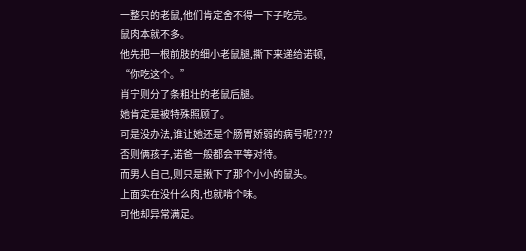一整只的老鼠,他们肯定舍不得一下子吃完。
鼠肉本就不多。
他先把一根前肢的细小老鼠腿,撕下来递给诺顿,
“你吃这个。”
肖宁则分了条粗壮的老鼠后腿。
她肯定是被特殊照顾了。
可是没办法,谁让她还是个肠胃娇弱的病号呢????
否则俩孩子,诺爸一般都会平等对待。
而男人自己,则只是揪下了那个小小的鼠头。
上面实在没什么肉,也就啃个味。
可他却异常满足。